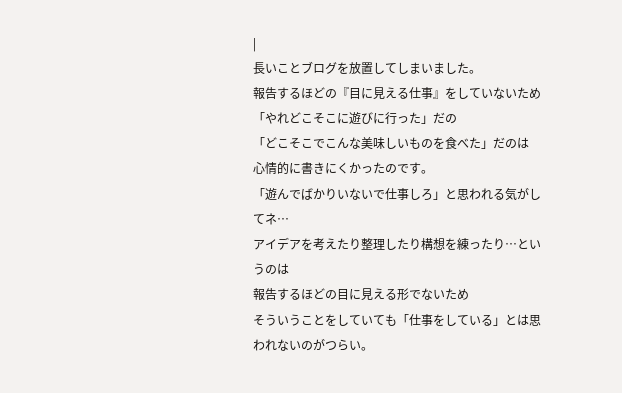|
長いことブログを放置してしまいました。
報告するほどの『目に見える仕事』をしていないため
「やれどこそこに遊びに行った」だの
「どこそこでこんな美味しいものを食べた」だのは
心情的に書きにくかったのです。
「遊んでばかりいないで仕事しろ」と思われる気がしてネ…
アイデアを考えたり整理したり構想を練ったり…というのは
報告するほどの目に見える形でないため
そういうことをしていても「仕事をしている」とは思われないのがつらい。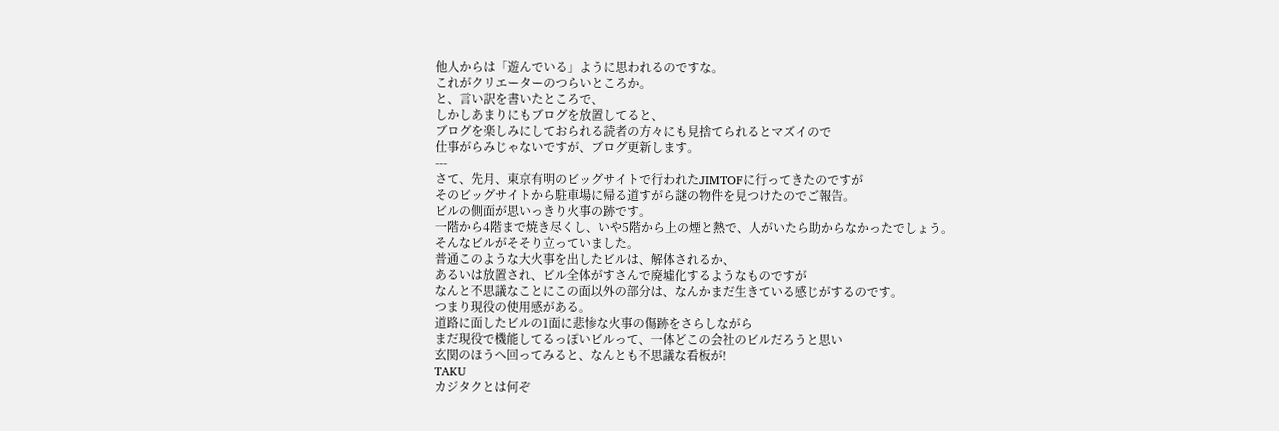他人からは「遊んでいる」ように思われるのですな。
これがクリエーターのつらいところか。
と、言い訳を書いたところで、
しかしあまりにもブログを放置してると、
ブログを楽しみにしておられる読者の方々にも見捨てられるとマズイので
仕事がらみじゃないですが、ブログ更新します。
---
さて、先月、東京有明のビッグサイトで行われたJIMTOFに行ってきたのですが
そのビッグサイトから駐車場に帰る道すがら謎の物件を見つけたのでご報告。
ビルの側面が思いっきり火事の跡です。
一階から4階まで焼き尽くし、いや5階から上の煙と熱で、人がいたら助からなかったでしょう。
そんなビルがそそり立っていました。
普通このような大火事を出したビルは、解体されるか、
あるいは放置され、ビル全体がすさんで廃墟化するようなものですが
なんと不思議なことにこの面以外の部分は、なんかまだ生きている感じがするのです。
つまり現役の使用感がある。
道路に面したビルの1面に悲惨な火事の傷跡をさらしながら
まだ現役で機能してるっぽいビルって、一体どこの会社のビルだろうと思い
玄関のほうへ回ってみると、なんとも不思議な看板が!
TAKU
カジタクとは何ぞ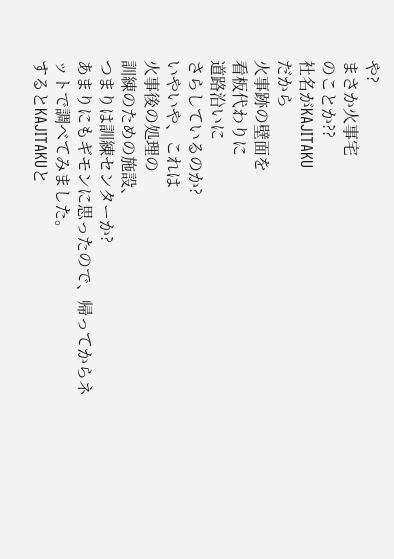や?
まさか火事宅
のことか??
社名がKAJITAKU
だから
火事跡の壁面を
看板代わりに
道路沿いに
さらしているのか?
いやいや、これは
火事後の処理の
訓練のための施設、
つまりは訓練センターか?
あまりにもギモンに思ったので、帰ってからネットで調べてみました。
するとKAJITAKUと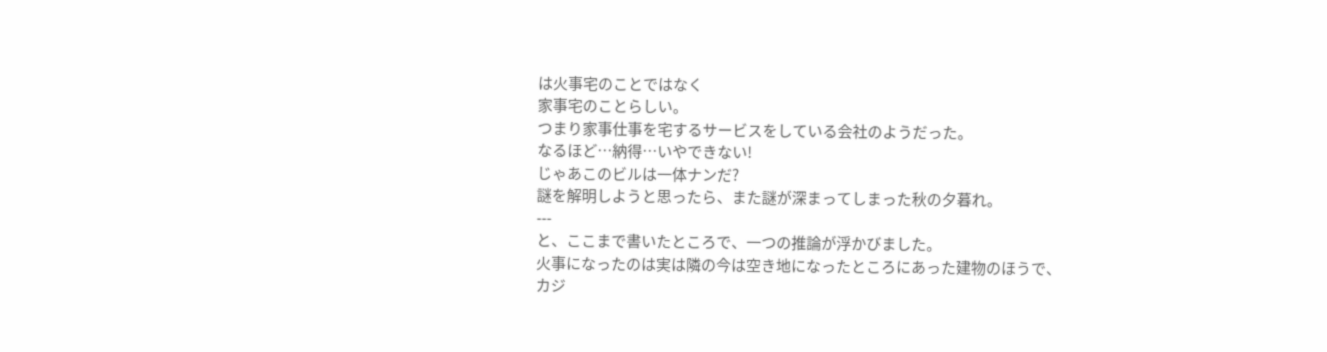は火事宅のことではなく
家事宅のことらしい。
つまり家事仕事を宅するサービスをしている会社のようだった。
なるほど…納得…いやできない!
じゃあこのビルは一体ナンだ?
謎を解明しようと思ったら、また謎が深まってしまった秋の夕暮れ。
---
と、ここまで書いたところで、一つの推論が浮かびました。
火事になったのは実は隣の今は空き地になったところにあった建物のほうで、
カジ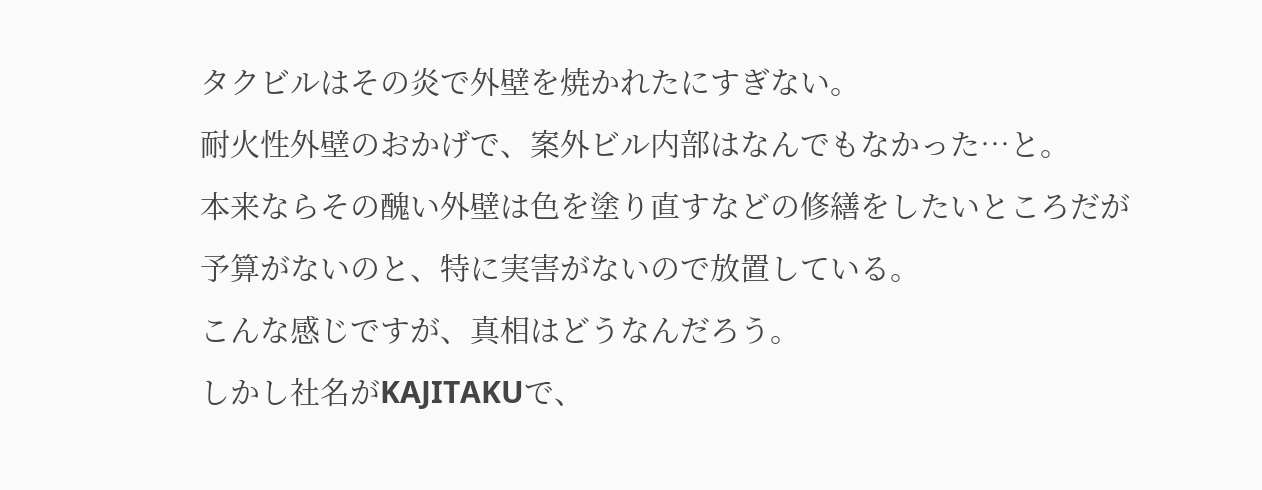タクビルはその炎で外壁を焼かれたにすぎない。
耐火性外壁のおかげで、案外ビル内部はなんでもなかった…と。
本来ならその醜い外壁は色を塗り直すなどの修繕をしたいところだが
予算がないのと、特に実害がないので放置している。
こんな感じですが、真相はどうなんだろう。
しかし社名がKAJITAKUで、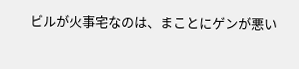ビルが火事宅なのは、まことにゲンが悪い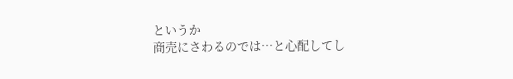というか
商売にさわるのでは…と心配してし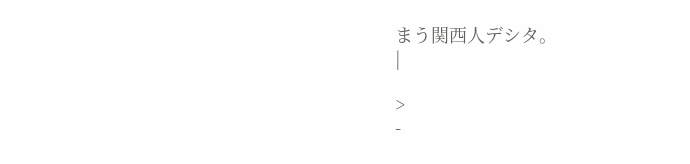まう関西人デシタ。
|

>
-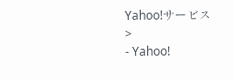Yahoo!サービス
>
- Yahoo!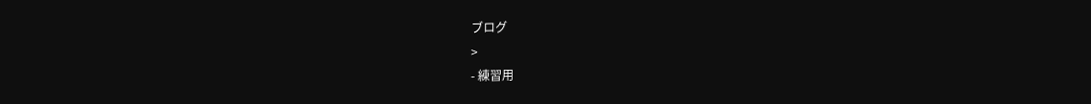ブログ
>
- 練習用